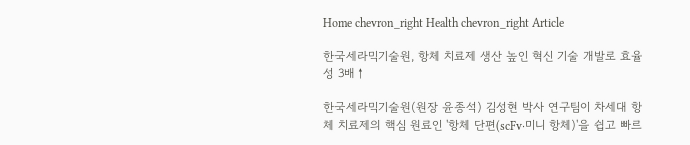Home chevron_right Health chevron_right Article

한국세라믹기술원, 항체 치료제 생산 높인 혁신 기술 개발로 효율성 3배↑

한국세라믹기술원(원장 윤종석) 김성현 박사 연구팀이 차세대 항체 치료제의 핵심 원료인 '항체 단편(scFv·미니 항체)'을 쉽고 빠르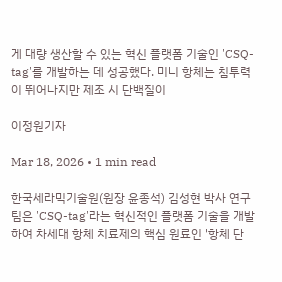게 대량 생산할 수 있는 혁신 플랫폼 기술인 'CSQ-tag'를 개발하는 데 성공했다. 미니 항체는 침투력이 뛰어나지만 제조 시 단백질이

이정원기자

Mar 18, 2026 • 1 min read

한국세라믹기술원(원장 윤종석) 김성현 박사 연구팀은 'CSQ-tag'라는 혁신적인 플랫폼 기술을 개발하여 차세대 항체 치료제의 핵심 원료인 '항체 단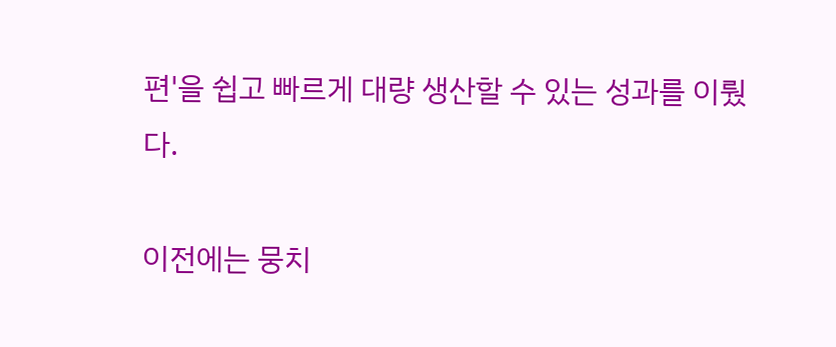편'을 쉽고 빠르게 대량 생산할 수 있는 성과를 이뤘다.

이전에는 뭉치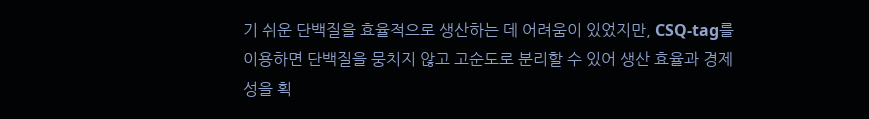기 쉬운 단백질을 효율적으로 생산하는 데 어려움이 있었지만, CSQ-tag를 이용하면 단백질을 뭉치지 않고 고순도로 분리할 수 있어 생산 효율과 경제성을 획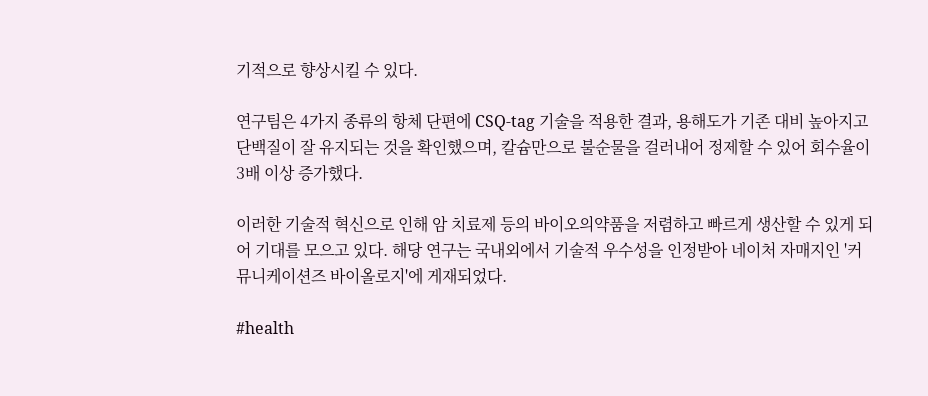기적으로 향상시킬 수 있다.

연구팀은 4가지 종류의 항체 단편에 CSQ-tag 기술을 적용한 결과, 용해도가 기존 대비 높아지고 단백질이 잘 유지되는 것을 확인했으며, 칼슘만으로 불순물을 걸러내어 정제할 수 있어 회수율이 3배 이상 증가했다.

이러한 기술적 혁신으로 인해 암 치료제 등의 바이오의약품을 저렴하고 빠르게 생산할 수 있게 되어 기대를 모으고 있다. 해당 연구는 국내외에서 기술적 우수성을 인정받아 네이처 자매지인 '커뮤니케이션즈 바이올로지'에 게재되었다.

#health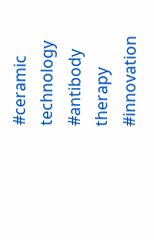#ceramic technology #antibody therapy #innovation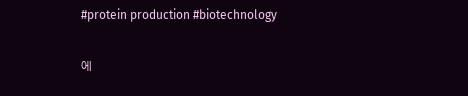#protein production #biotechnology

에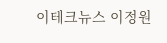이테크뉴스 이정원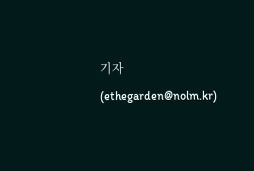기자(ethegarden@nolm.kr)